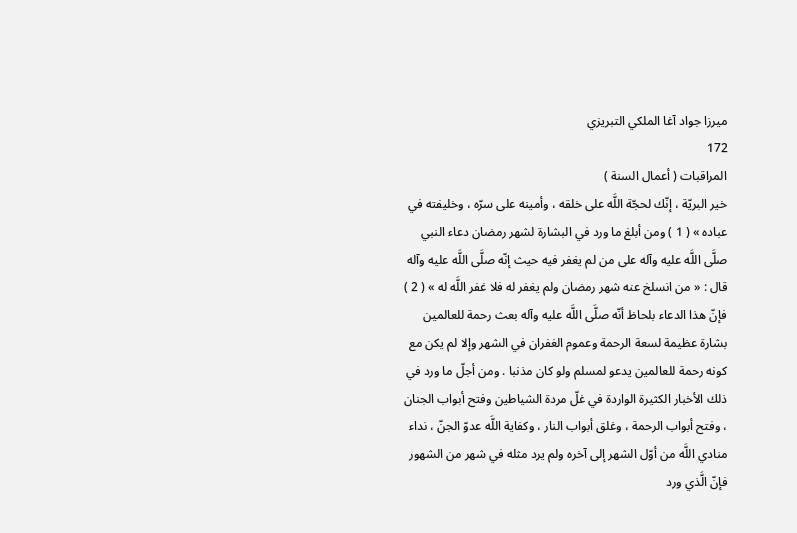ميرزا جواد آغا الملكي التبريزي
172
المراقبات ( أعمال السنة )
خير البريّة ، إنّك لحجّة اللَّه على خلقه ، وأمينه على سرّه ، وخليفته في عباده » ( 1 ) ومن أبلغ ما ورد في البشارة لشهر رمضان دعاء النبي صلَّى اللَّه عليه وآله على من لم يغفر فيه حيث إنّه صلَّى اللَّه عليه وآله قال : « من انسلخ عنه شهر رمضان ولم يغفر له فلا غفر اللَّه له » ( 2 ) فإنّ هذا الدعاء بلحاظ أنّه صلَّى اللَّه عليه وآله بعث رحمة للعالمين بشارة عظيمة لسعة الرحمة وعموم الغفران في الشهر وإلا لم يكن مع كونه رحمة للعالمين يدعو لمسلم ولو كان مذنبا . ومن أجلّ ما ورد في ذلك الأخبار الكثيرة الواردة في غلّ مردة الشياطين وفتح أبواب الجنان ، وفتح أبواب الرحمة ، وغلق أبواب النار ، وكفاية اللَّه عدوّ الجنّ ، نداء منادي اللَّه من أوّل الشهر إلى آخره ولم يرد مثله في شهر من الشهور فإنّ الَّذي ورد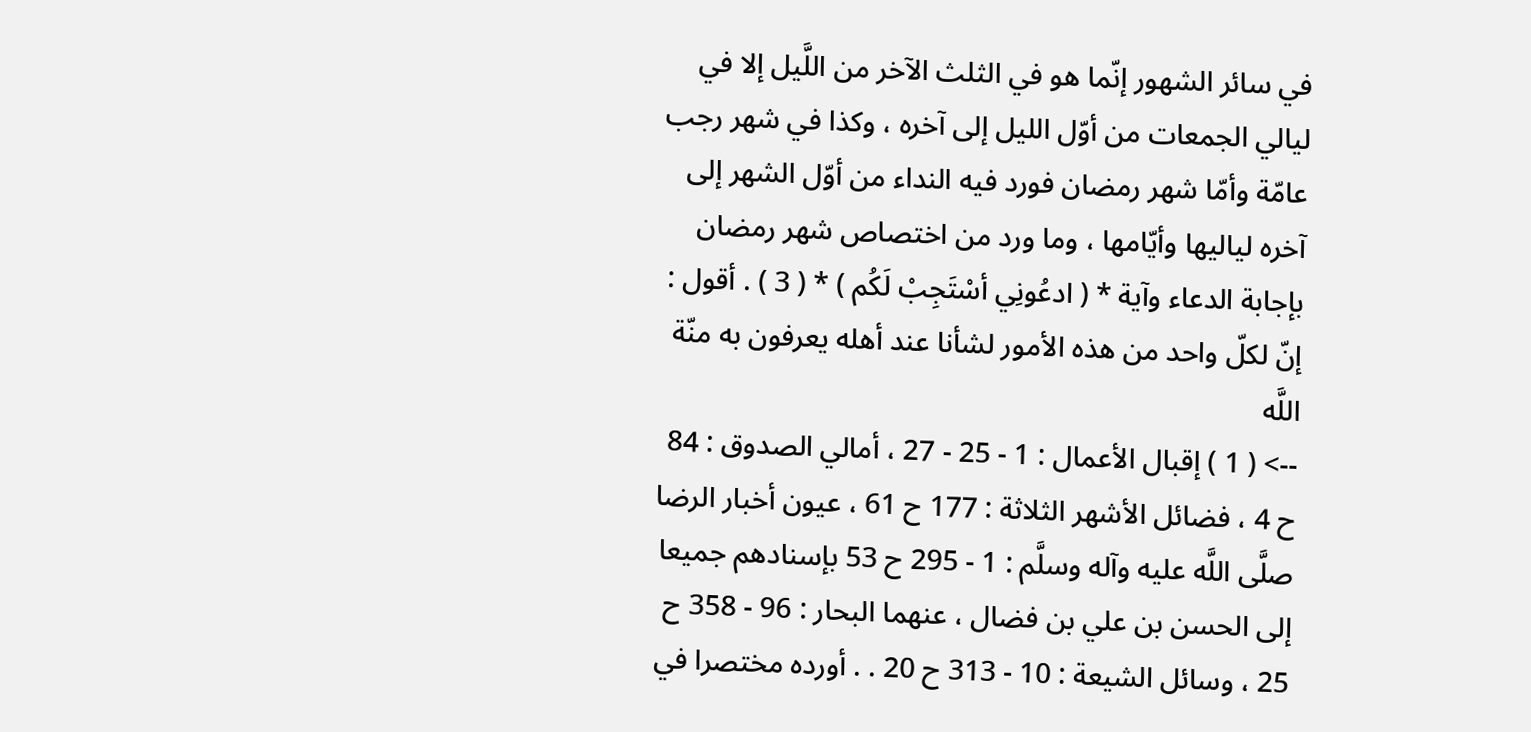في سائر الشهور إنّما هو في الثلث الآخر من اللَّيل إلا في ليالي الجمعات من أوّل الليل إلى آخره ، وكذا في شهر رجب عامّة وأمّا شهر رمضان فورد فيه النداء من أوّل الشهر إلى آخره لياليها وأيّامها ، وما ورد من اختصاص شهر رمضان بإجابة الدعاء وآية * ( ادعُونِي أسْتَجِبْ لَكُم ) * ( 3 ) . أقول : إنّ لكلّ واحد من هذه الأمور لشأنا عند أهله يعرفون به منّة اللَّه
--> ( 1 ) إقبال الأعمال : 1 - 25 - 27 ، أمالي الصدوق : 84 ح 4 ، فضائل الأشهر الثلاثة : 177 ح 61 ، عيون أخبار الرضا صلَّى اللَّه عليه وآله وسلَّم : 1 - 295 ح 53 بإسنادهم جميعا إلى الحسن بن علي بن فضال ، عنهما البحار : 96 - 358 ح 25 ، وسائل الشيعة : 10 - 313 ح 20 . . أورده مختصرا في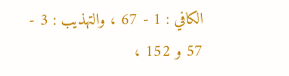الكافي : 1 - 67 ، والتهذيب : 3 - 57 و 152 ،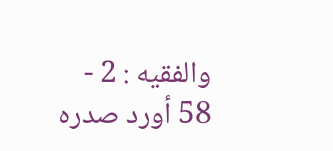والفقيه : 2 - 58 أورد صدره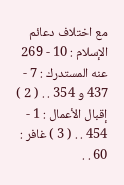مع اختلاف دعائم الإسلام : 10 - 269 عنه المستدرك : 7 - 437 و 354 . . ( 2 ) إقبال الأعمال : 1 - 454 . . ( 3 ) غافر : 60 . .